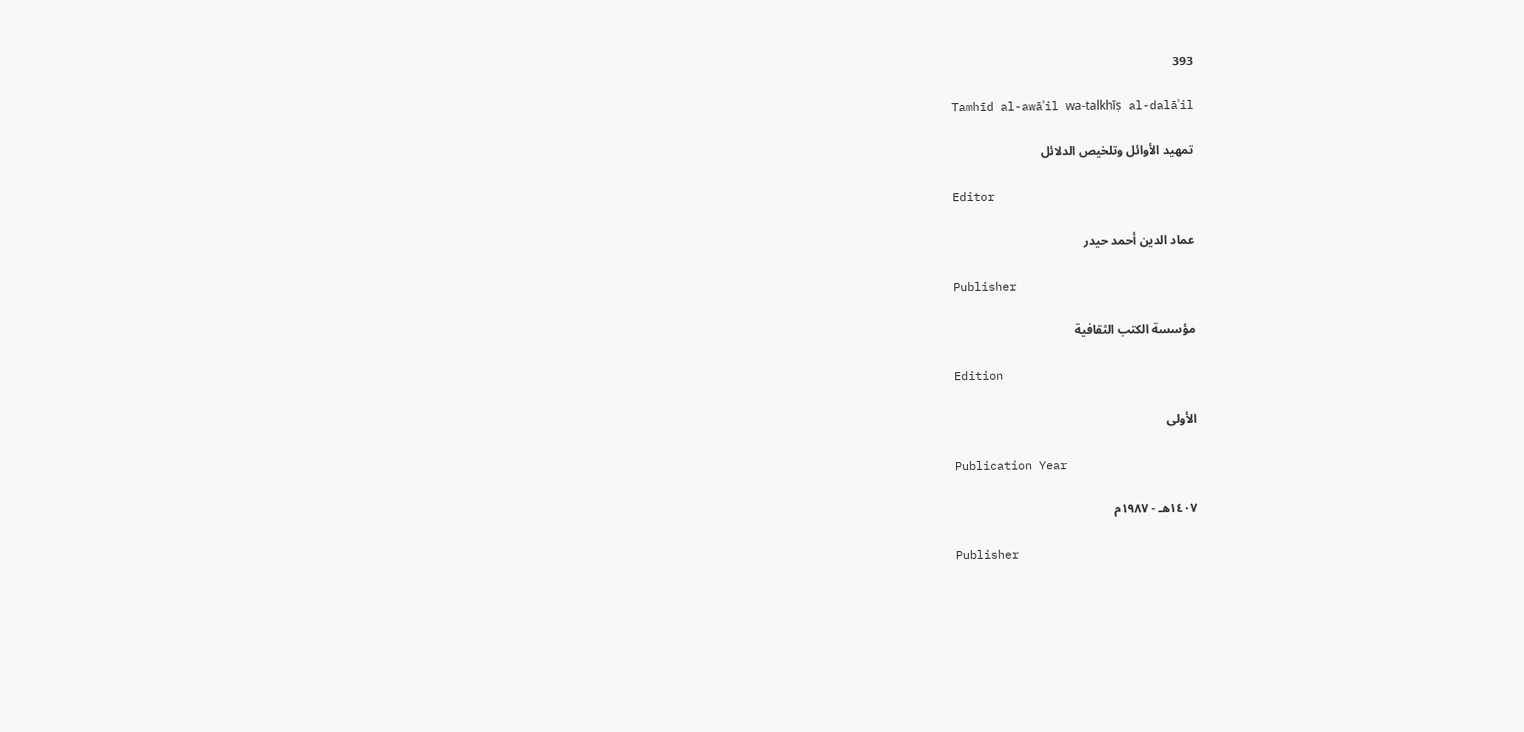393

Tamhīd al-awāʾil wa-talkhīṣ al-dalāʾil

تمهيد الأوائل وتلخيص الدلائل

Editor

عماد الدين أحمد حيدر

Publisher

مؤسسة الكتب الثقافية

Edition

الأولى

Publication Year

١٤٠٧هـ - ١٩٨٧م

Publisher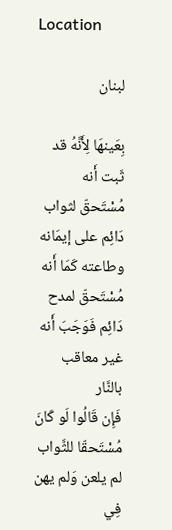Location

لبنان

بِعَينهَا لِأَنَّهُ قد ثَبت أَنه مُسْتَحقّ لثواب دَائِم على إيمَانه وطاعته كَمَا أَنه مُسْتَحقّ لمدح دَائِم فَوَجَبَ أَنه غير معاقب بالنَّار
فَإِن قَالُوا لَو كَانَ مُسْتَحقّا للثَّواب لم يلعن وَلم يهن فِي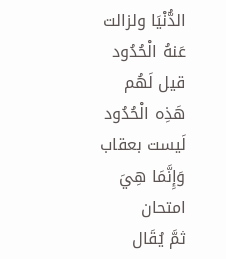الدُّنْيَا ولزالت عَنهُ الْحُدُود
قيل لَهُم هَذِه الْحُدُود لَيست بعقاب وَإِنَّمَا هِيَ امتحان
ثمَّ يُقَال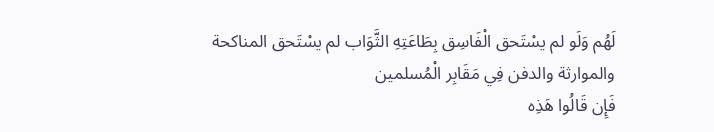لَهُم وَلَو لم يسْتَحق الْفَاسِق بِطَاعَتِهِ الثَّوَاب لم يسْتَحق المناكحة والموارثة والدفن فِي مَقَابِر الْمُسلمين
فَإِن قَالُوا هَذِه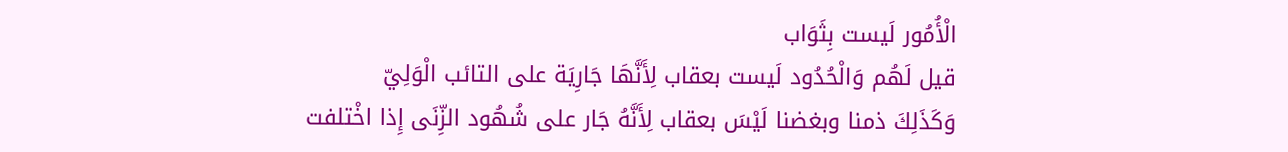الْأُمُور لَيست بِثَوَاب
قيل لَهُم وَالْحُدُود لَيست بعقاب لِأَنَّهَا جَارِيَة على التائب الْوَلِيّ
وَكَذَلِكَ ذمنا وبغضنا لَيْسَ بعقاب لِأَنَّهُ جَار على شُهُود الزِّنَى إِذا اخْتلفت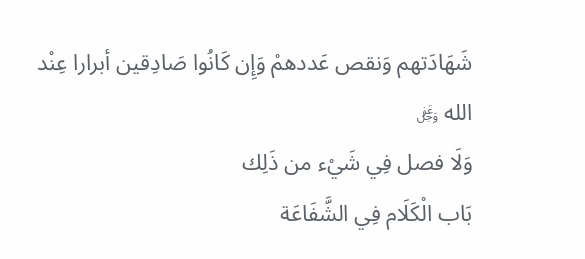شَهَادَتهم وَنقص عَددهمْ وَإِن كَانُوا صَادِقين أبرارا عِنْد الله ﷿
وَلَا فصل فِي شَيْء من ذَلِك
بَاب الْكَلَام فِي الشَّفَاعَة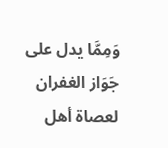وَمِمَّا يدل على جَوَاز الغفران لعصاة أهل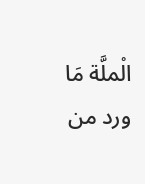الْملَّة مَا ورد من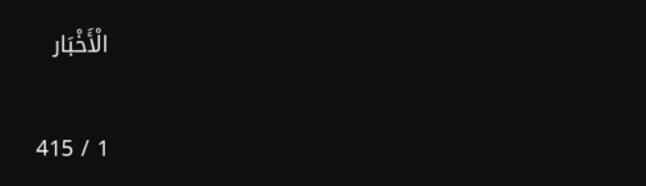الْأَخْبَار

1 / 415